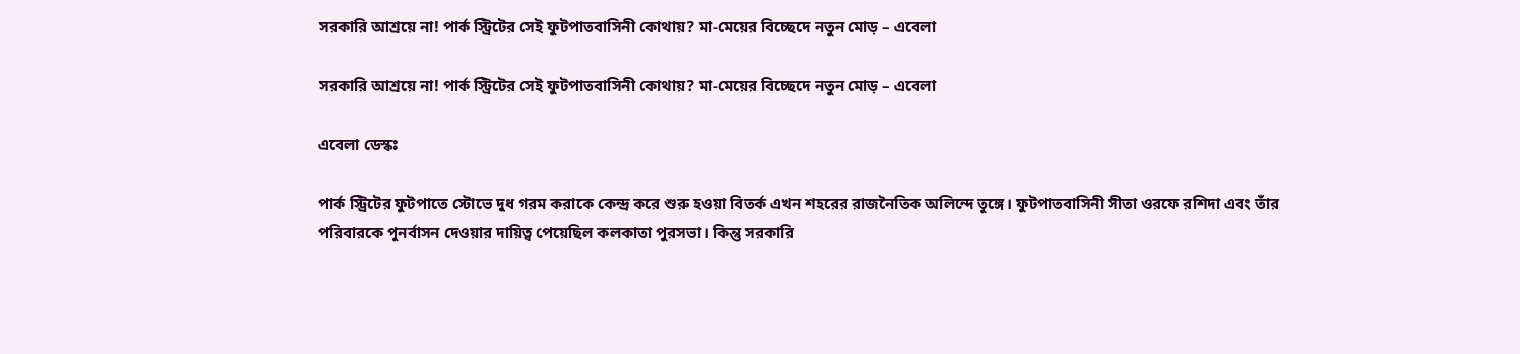সরকারি আশ্রয়ে না! পার্ক স্ট্রিটের সেই ফুটপাতবাসিনী কোথায়? মা-মেয়ের বিচ্ছেদে নতুন মোড় – এবেলা

সরকারি আশ্রয়ে না! পার্ক স্ট্রিটের সেই ফুটপাতবাসিনী কোথায়? মা-মেয়ের বিচ্ছেদে নতুন মোড় – এবেলা

এবেলা ডেস্কঃ

পার্ক স্ট্রিটের ফুটপাতে স্টোভে দুধ গরম করাকে কেন্দ্র করে শুরু হওয়া বিতর্ক এখন শহরের রাজনৈতিক অলিন্দে তুঙ্গে। ফুটপাতবাসিনী সীতা ওরফে রশিদা এবং তাঁর পরিবারকে পুনর্বাসন দেওয়ার দায়িত্ব পেয়েছিল কলকাতা পুরসভা। কিন্তু সরকারি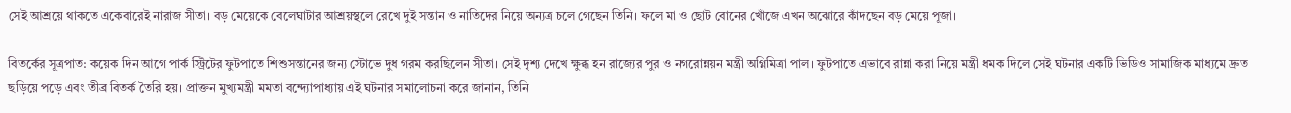সেই আশ্রয়ে থাকতে একেবারেই নারাজ সীতা। বড় মেয়েকে বেলেঘাটার আশ্রয়স্থলে রেখে দুই সন্তান ও নাতিদের নিয়ে অন্যত্র চলে গেছেন তিনি। ফলে মা ও ছোট বোনের খোঁজে এখন অঝোরে কাঁদছেন বড় মেয়ে পূজা।

বিতর্কের সূত্রপাত: কয়েক দিন আগে পার্ক স্ট্রিটের ফুটপাতে শিশুসন্তানের জন্য স্টোভে দুধ গরম করছিলেন সীতা। সেই দৃশ্য দেখে ক্ষুব্ধ হন রাজ্যের পুর ও নগরোন্নয়ন মন্ত্রী অগ্নিমিত্রা পাল। ফুটপাতে এভাবে রান্না করা নিয়ে মন্ত্রী ধমক দিলে সেই ঘটনার একটি ভিডিও সামাজিক মাধ্যমে দ্রুত ছড়িয়ে পড়ে এবং তীব্র বিতর্ক তৈরি হয়। প্রাক্তন মুখ্যমন্ত্রী মমতা বন্দ্যোপাধ্যায় এই ঘটনার সমালোচনা করে জানান, তিনি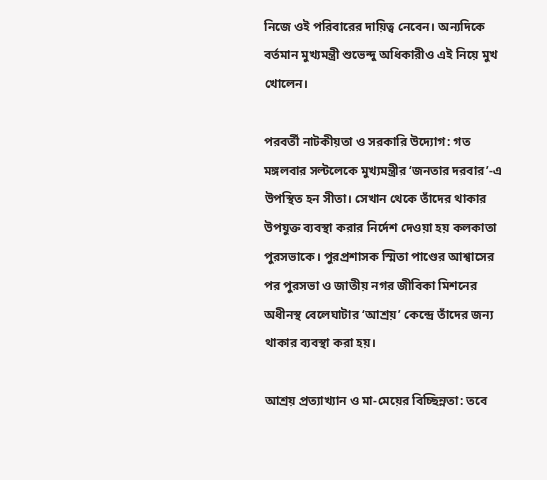নিজে ওই পরিবারের দায়িত্ব নেবেন। অন্যদিকে বর্তমান মুখ্যমন্ত্রী শুভেন্দু অধিকারীও এই নিয়ে মুখ খোলেন।

পরবর্তী নাটকীয়তা ও সরকারি উদ্যোগ: গত মঙ্গলবার সল্টলেকে মুখ্যমন্ত্রীর ‘জনতার দরবার’-এ উপস্থিত হন সীতা। সেখান থেকে তাঁদের থাকার উপযুক্ত ব্যবস্থা করার নির্দেশ দেওয়া হয় কলকাতা পুরসভাকে। পুরপ্রশাসক স্মিতা পাণ্ডের আশ্বাসের পর পুরসভা ও জাতীয় নগর জীবিকা মিশনের অধীনস্থ বেলেঘাটার ‘আশ্রয়’ কেন্দ্রে তাঁদের জন্য থাকার ব্যবস্থা করা হয়।

আশ্রয় প্রত্যাখ্যান ও মা-মেয়ের বিচ্ছিন্নতা: তবে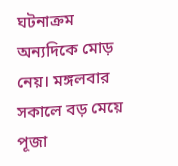ঘটনাক্রম অন্যদিকে মোড় নেয়। মঙ্গলবার সকালে বড় মেয়ে পূজা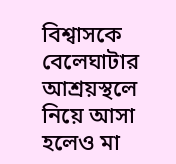বিশ্বাসকে বেলেঘাটার আশ্রয়স্থলে নিয়ে আসা হলেও মা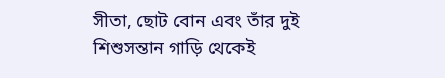সীতা, ছোট বোন এবং তাঁর দুই শিশুসন্তান গাড়ি থেকেই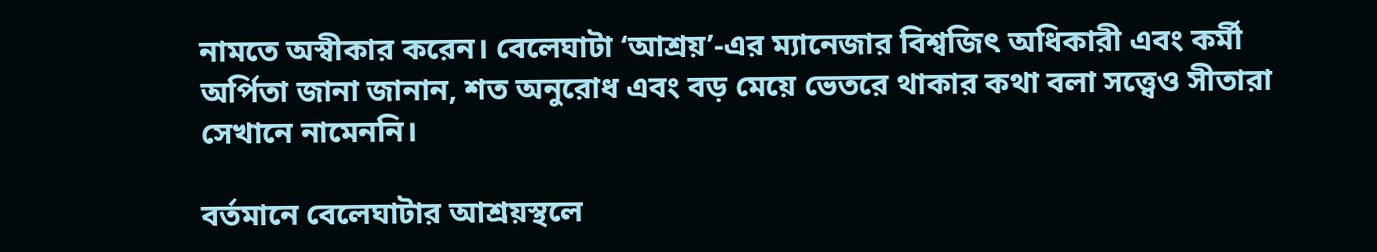নামতে অস্বীকার করেন। বেলেঘাটা ‘আশ্রয়’-এর ম্যানেজার বিশ্বজিৎ অধিকারী এবং কর্মী অর্পিতা জানা জানান, শত অনুরোধ এবং বড় মেয়ে ভেতরে থাকার কথা বলা সত্ত্বেও সীতারা সেখানে নামেননি।

বর্তমানে বেলেঘাটার আশ্রয়স্থলে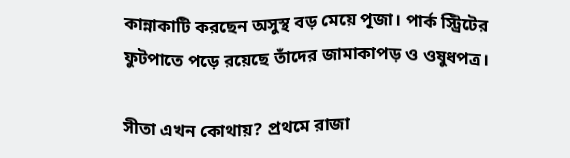কান্নাকাটি করছেন অসুস্থ বড় মেয়ে পূজা। পার্ক স্ট্রিটের ফুটপাতে পড়ে রয়েছে তাঁদের জামাকাপড় ও ওষুধপত্র।

সীতা এখন কোথায়? প্রথমে রাজা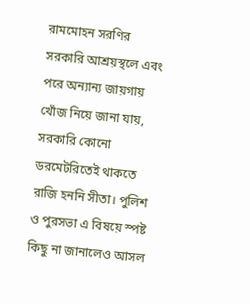রামমোহন সরণির সরকারি আশ্রয়স্থলে এবং পরে অন্যান্য জায়গায় খোঁজ নিয়ে জানা যায়, সরকারি কোনো ডরমেটরিতেই থাকতে রাজি হননি সীতা। পুলিশ ও পুরসভা এ বিষয়ে স্পষ্ট কিছু না জানালেও আসল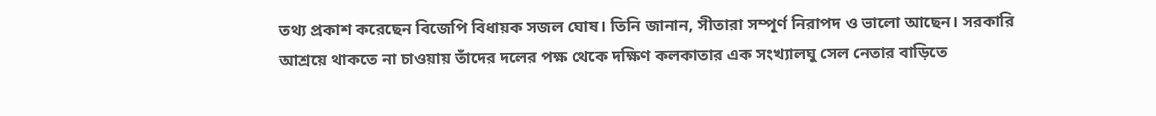তথ্য প্রকাশ করেছেন বিজেপি বিধায়ক সজল ঘোষ। তিনি জানান, সীতারা সম্পূর্ণ নিরাপদ ও ভালো আছেন। সরকারি আশ্রয়ে থাকতে না চাওয়ায় তাঁদের দলের পক্ষ থেকে দক্ষিণ কলকাতার এক সংখ্যালঘু সেল নেতার বাড়িতে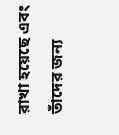রাখা হয়েছে এবং তাঁদের জন্য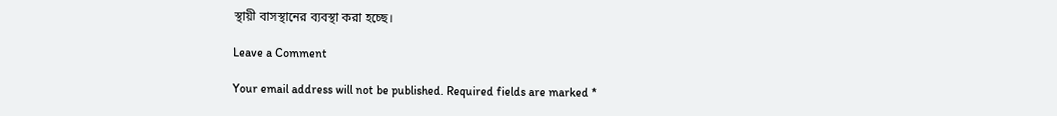স্থায়ী বাসস্থানের ব্যবস্থা করা হচ্ছে।

Leave a Comment

Your email address will not be published. Required fields are marked *